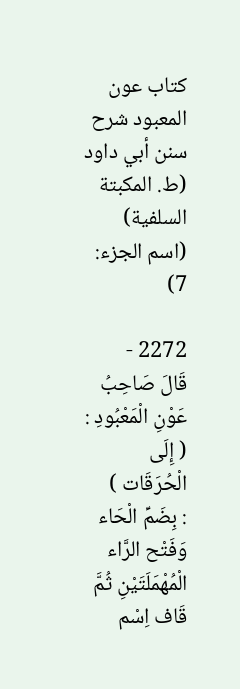كتاب عون المعبود شرح سنن أبي داود (ط. المكبتة السلفية) (اسم الجزء: 7)

2272 -
قَالَ صَاحِبُ عَوْنِ الْمَعْبُودِ :
( إِلَى الْحُرَقَات )
: بِضَمِّ الْحَاء وَفَتْح الرَّاء الْمُهْمَلَتَيْنِ ثُمَّ قَاف اِسْم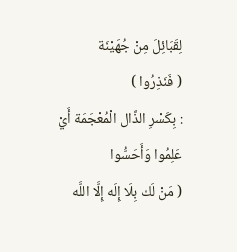لِقَبَائِلَ مِنْ جُهَيْنَة
( فَنَذِرُوا )
: بِكَسْرِ الذَّال الْمُعْجَمَة أَيْ عَلِمُوا وَأَحَسُّوا
( مَنْ لَك بِلَا إِلَه إِلَّا اللَّه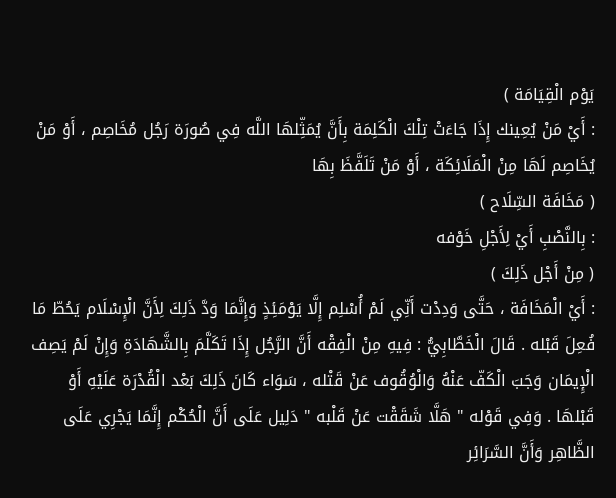يَوْم الْقِيَامَة )
: أَيْ مَنْ يُعِينك إِذَا جَاءَتْ تِلْكَ الْكَلِمَة بِأَنَّ يُمَثِّلهَا اللَّه فِي صُورَة رَجُل مُخَاصِم ، أَوْ مَنْ يُخَاصِم لَهَا مِنْ الْمَلَائِكَة ، أَوْ مَنْ تَلَفَّظَ بِهَا
( مَخَافَة السِّلَاح )
: بِالنَّصْبِ أَيْ لِأَجْلِ خَوْفه
( مِنْ أَجْل ذَلِكَ )
: أَيْ الْمَخَافَة ، حَتَّى وَدِدْت أَنِّي لَمْ أُسْلِم إِلَّا يَوْمَئِذٍ وَإِنَّمَا وَدَّ ذَلِكَ لِأَنَّ الْإِسْلَام يَحُطّ مَا فُعِلَ قَبْله . قَالَ الْخَطَّابِيُّ : فِيهِ مِنْ الْفِقْه أَنَّ الرَّجُل إِذَا تَكَلَّمَ بِالشَّهَادَةِ وَإِنْ لَمْ يَصِف الْإِيمَان وَجَبَ الْكَفّ عَنْهُ وَالْوُقُوف عَنْ قَتْله ، سَوَاء كَانَ ذَلِكَ بَعْد الْقُدْرَة عَلَيْهِ أَوْ قَبْلهَا . وَفِي قَوْله " هَلَّا شَقَقْت عَنْ قَلْبه " دَلِيل عَلَى أَنَّ الْحُكْم إِنَّمَا يَجْرِي عَلَى الظَّاهِر وَأَنَّ السَّرَائِر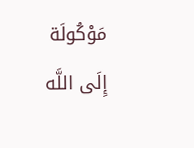مَوْكُولَة إِلَى اللَّه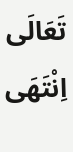تَعَالَى اِنْتَهَى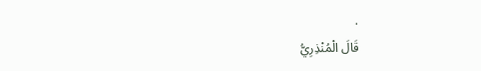.
قَالَ الْمُنْذِرِيُّ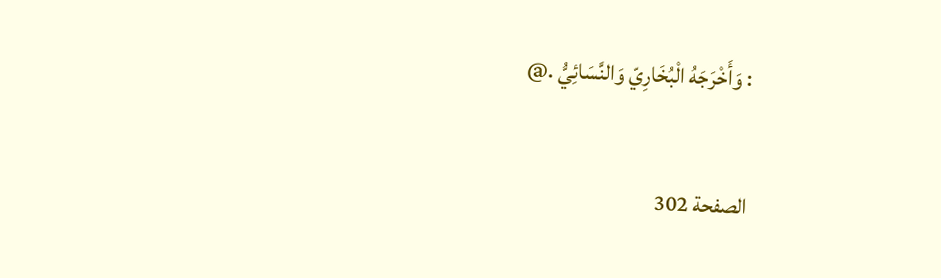: وَأَخْرَجَهُ الْبُخَارِيّ وَالنَّسَائِيُّ .@

الصفحة 302